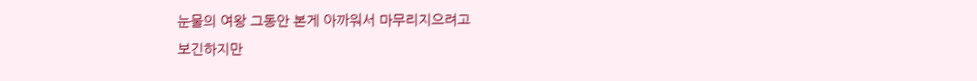눈물의 여왕 그동안 본게 아까워서 마무리지으려고
보긴하지만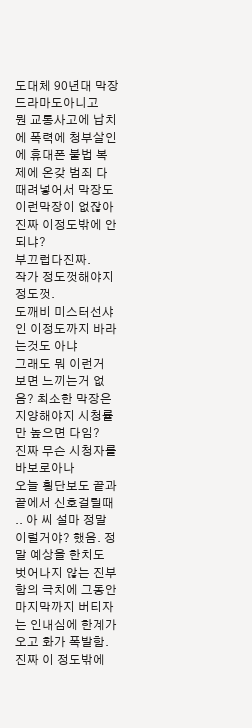도대체 90년대 막장드라마도아니고
뭔 교통사고에 납치에 폭력에 청부살인에 휴대폰 불법 복제에 온갖 범죄 다 때려넣어서 막장도 이런막장이 없잖아
진짜 이정도밖에 안되냐?
부끄럽다진짜.
작가 정도껏해야지 정도껏.
도깨비 미스터선샤인 이정도까지 바라는것도 아냐
그래도 뭐 이런거 보면 느끼는거 없음? 최소한 막장은 지양해야지 시청률만 높으면 다임?
진짜 무슨 시청자를 바보로아나
오늘 횡단보도 끝과 끝에서 신호걸릴때 .. 아 씨 설마 정말 이럴거야? 했음. 정말 예상을 한치도 벗어나지 않는 진부함의 극치에 그동안 마지막까지 버티자는 인내심에 한계가 오고 화가 폭발함.
진짜 이 정도밖에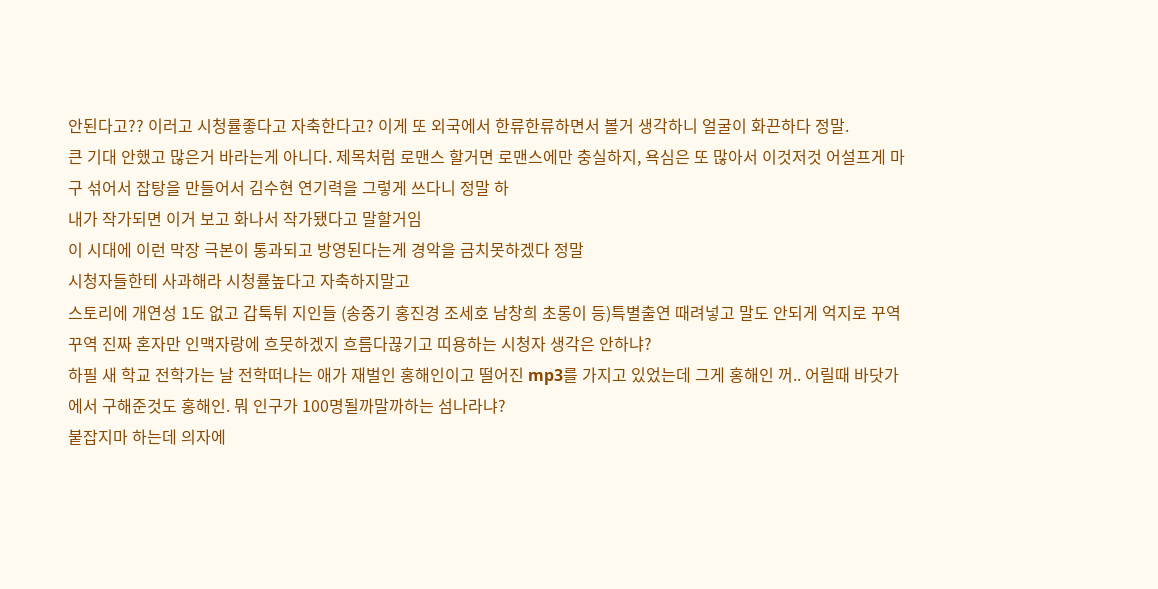안된다고?? 이러고 시청률좋다고 자축한다고? 이게 또 외국에서 한류한류하면서 볼거 생각하니 얼굴이 화끈하다 정말.
큰 기대 안했고 많은거 바라는게 아니다. 제목처럼 로맨스 할거면 로맨스에만 충실하지, 욕심은 또 많아서 이것저것 어설프게 마구 섞어서 잡탕을 만들어서 김수현 연기력을 그렇게 쓰다니 정말 하
내가 작가되면 이거 보고 화나서 작가됐다고 말할거임
이 시대에 이런 막장 극본이 통과되고 방영된다는게 경악을 금치못하겠다 정말
시청자들한테 사과해라 시청률높다고 자축하지말고
스토리에 개연성 1도 없고 갑툭튀 지인들 (송중기 홍진경 조세호 남창희 초롱이 등)특별출연 때려넣고 말도 안되게 억지로 꾸역꾸역 진짜 혼자만 인맥자랑에 흐뭇하겠지 흐름다끊기고 띠용하는 시청자 생각은 안하냐?
하필 새 학교 전학가는 날 전학떠나는 애가 재벌인 홍해인이고 떨어진 mp3를 가지고 있었는데 그게 홍해인 꺼.. 어릴때 바닷가에서 구해준것도 홍해인. 뭐 인구가 100명될까말까하는 섬나라냐?
붙잡지마 하는데 의자에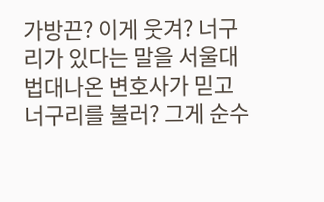가방끈? 이게 웃겨? 너구리가 있다는 말을 서울대 법대나온 변호사가 믿고 너구리를 불러? 그게 순수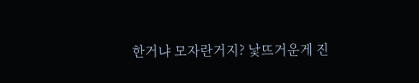한거냐 모자란거지? 낯뜨거운게 진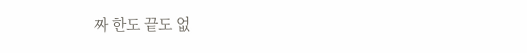짜 한도 끝도 없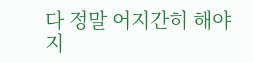다 정말 어지간히 해야지